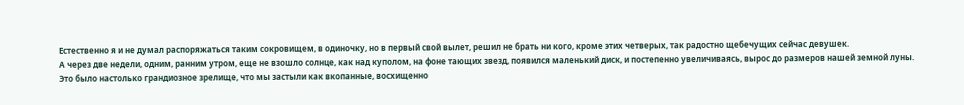Естественно я и не думал распоряжаться таким сокровищем, в одиночку, но в первый свой вылет, решил не брать ни кого, кроме этих четверых, так радостно щебечущих сейчас девушек.
А через две недели, одним, ранним утром, еще не взошло солнце, как над куполом, на фоне тающих звезд, появился маленький диск, и постепенно увеличиваясь, вырос до размеров нашей земной луны.
Это было настолько грандиозное зрелище, что мы застыли как вкопанные, восхищенно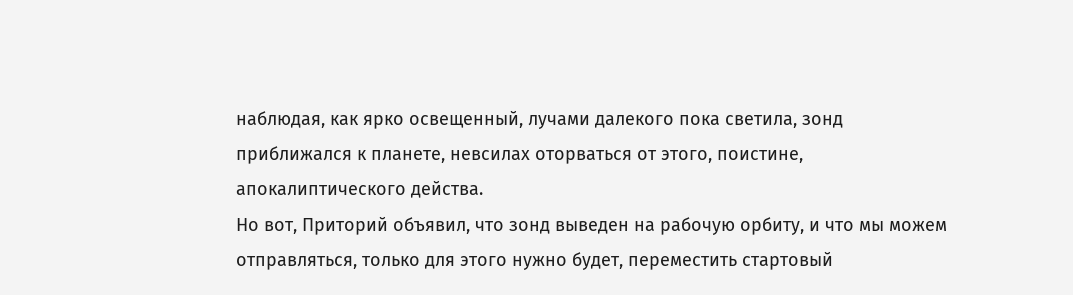наблюдая, как ярко освещенный, лучами далекого пока светила, зонд приближался к планете, невсилах оторваться от этого, поистине, апокалиптического действа.
Но вот, Приторий объявил, что зонд выведен на рабочую орбиту, и что мы можем отправляться, только для этого нужно будет, переместить стартовый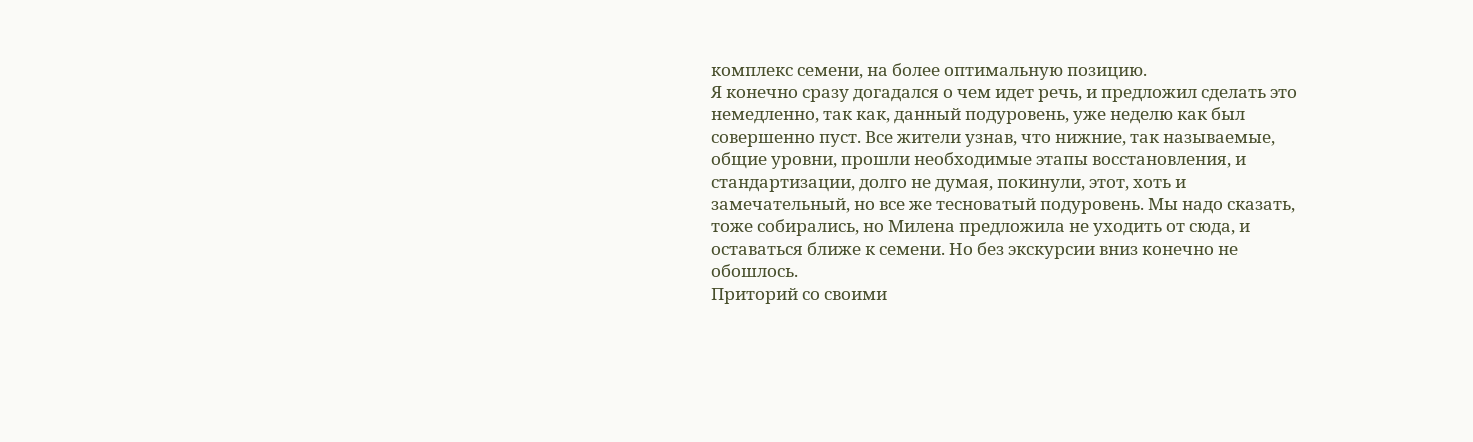комплекс семени, на более оптимальную позицию.
Я конечно сразу догадался о чем идет речь, и предложил сделать это немедленно, так как, данный подуровень, уже неделю как был совершенно пуст. Все жители узнав, что нижние, так называемые, общие уровни, прошли необходимые этапы восстановления, и стандартизации, долго не думая, покинули, этот, хоть и замечательный, но все же тесноватый подуровень. Мы надо сказать, тоже собирались, но Милена предложила не уходить от сюда, и оставаться ближе к семени. Но без экскурсии вниз конечно не обошлось.
Приторий со своими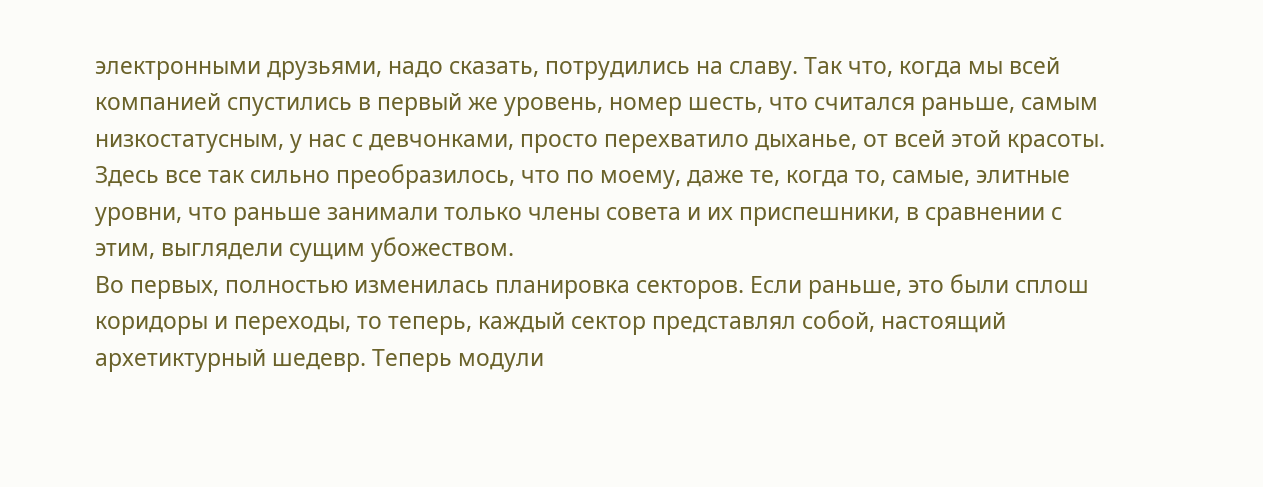электронными друзьями, надо сказать, потрудились на славу. Так что, когда мы всей компанией спустились в первый же уровень, номер шесть, что считался раньше, самым низкостатусным, у нас с девчонками, просто перехватило дыханье, от всей этой красоты. Здесь все так сильно преобразилось, что по моему, даже те, когда то, самые, элитные уровни, что раньше занимали только члены совета и их приспешники, в сравнении с этим, выглядели сущим убожеством.
Во первых, полностью изменилась планировка секторов. Если раньше, это были сплош коридоры и переходы, то теперь, каждый сектор представлял собой, настоящий архетиктурный шедевр. Теперь модули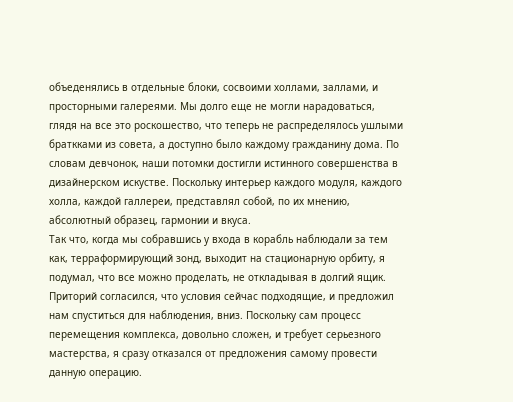объеденялись в отдельные блоки, сосвоими холлами, заллами, и просторными галереями. Мы долго еще не могли нарадоваться, глядя на все это роскошество, что теперь не распределялось ушлыми браткками из совета, а доступно было каждому гражданину дома. По словам девчонок, наши потомки достигли истинного совершенства в дизайнерском искустве. Поскольку интерьер каждого модуля, каждого холла, каждой галлереи, представлял собой, по их мнению, абсолютный образец, гармонии и вкуса.
Так что, когда мы собравшись у входа в корабль наблюдали за тем как, терраформирующий зонд, выходит на стационарную орбиту, я подумал, что все можно проделать, не откладывая в долгий ящик.
Приторий согласился, что условия сейчас подходящие, и предложил нам спуститься для наблюдения, вниз. Поскольку сам процесс перемещения комплекса, довольно сложен, и требует серьезного мастерства, я сразу отказался от предложения самому провести данную операцию.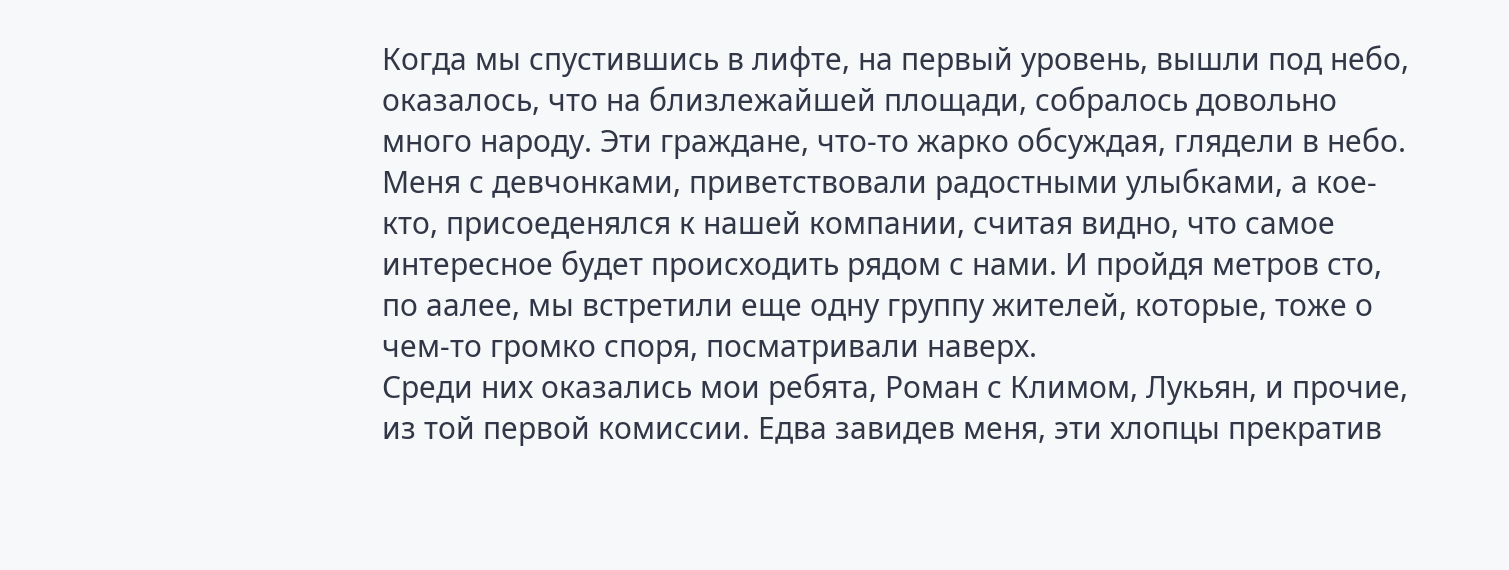Когда мы спустившись в лифте, на первый уровень, вышли под небо, оказалось, что на близлежайшей площади, собралось довольно много народу. Эти граждане, что-то жарко обсуждая, глядели в небо.
Меня с девчонками, приветствовали радостными улыбками, а кое-кто, присоеденялся к нашей компании, считая видно, что самое интересное будет происходить рядом с нами. И пройдя метров сто, по аалее, мы встретили еще одну группу жителей, которые, тоже о чем-то громко споря, посматривали наверх.
Среди них оказались мои ребята, Роман с Климом, Лукьян, и прочие, из той первой комиссии. Едва завидев меня, эти хлопцы прекратив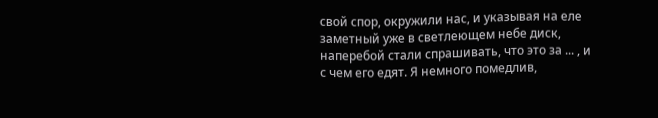свой спор, окружили нас, и указывая на еле заметный уже в светлеющем небе диск, наперебой стали спрашивать, что это за ... , и с чем его едят. Я немного помедлив,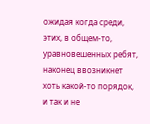ожидая когда среди, этих, в общем-то, уравновешенных ребят, наконец ввозникнет хоть какой-то порядок, и так и не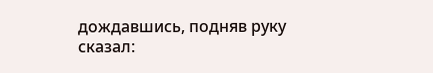дождавшись, подняв руку сказал: